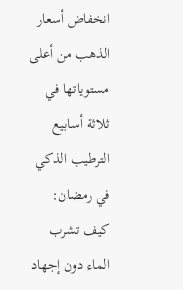انخفاض أسعار الذهب من أعلى مستوياتها في ثلاثة أسابيع    الترطيب الذكي في رمضان: كيف تشرب الماء دون إجهاد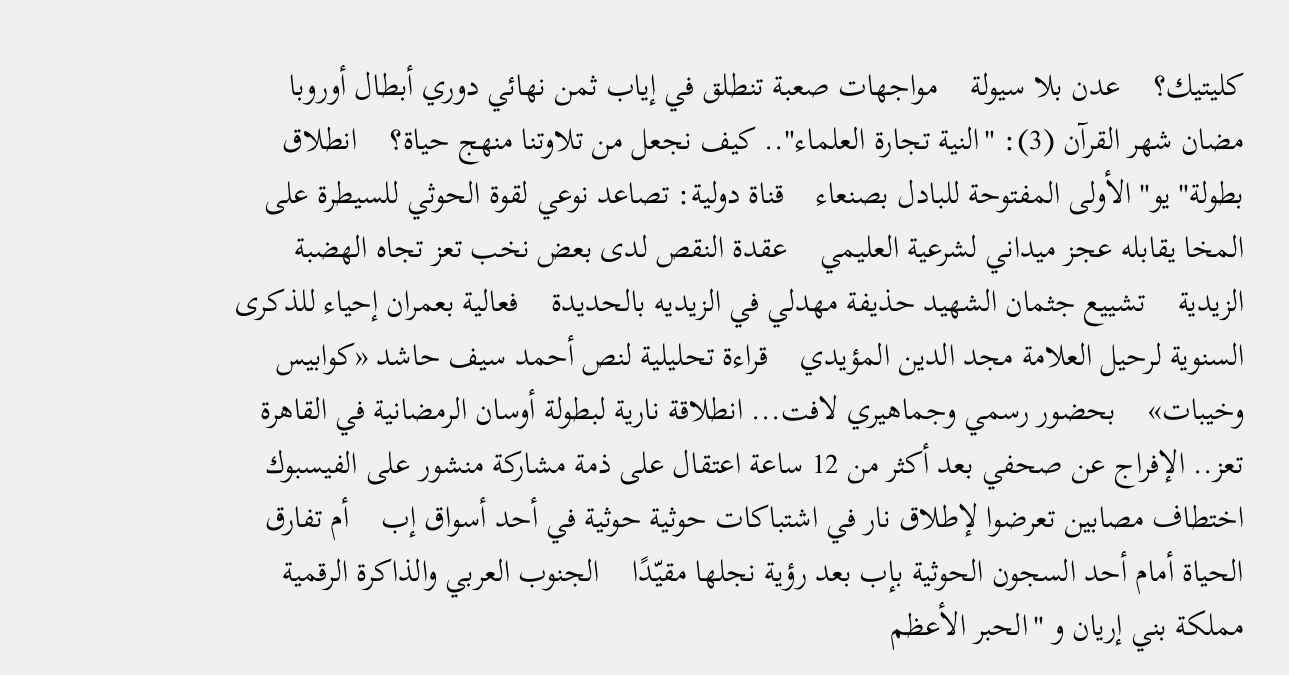كليتيك؟    عدن بلا سيولة    مواجهات صعبة تنطلق في إياب ثمن نهائي دوري أبطال أوروبا    مضان شهر القرآن (3): "النية تجارة العلماء".. كيف نجعل من تلاوتنا منهج حياة؟    انطلاق بطولة" يو" الأولى المفتوحة للبادل بصنعاء    قناة دولية: تصاعد نوعي لقوة الحوثي للسيطرة على المخا يقابله عجز ميداني لشرعية العليمي    عقدة النقص لدى بعض نخب تعز تجاه الهضبة الزيدية    تشييع جثمان الشهيد حذيفة مهدلي في الزيديه بالحديدة    فعالية بعمران إحياء للذكرى السنوية لرحيل العلامة مجد الدين المؤيدي    قراءة تحليلية لنص أحمد سيف حاشد «كوابيس وخيبات»    بحضور رسمي وجماهيري لافت... انطلاقة نارية لبطولة أوسان الرمضانية في القاهرة    تعز.. الإفراج عن صحفي بعد أكثر من 12 ساعة اعتقال على ذمة مشاركة منشور على الفيسبوك    اختطاف مصابين تعرضوا لإطلاق نار في اشتباكات حوثية حوثية في أحد أسواق إب    أم تفارق الحياة أمام أحد السجون الحوثية بإب بعد رؤية نجلها مقيّدًا    الجنوب العربي والذاكرة الرقمية    مملكة بني إريان و "الحبر الأعظم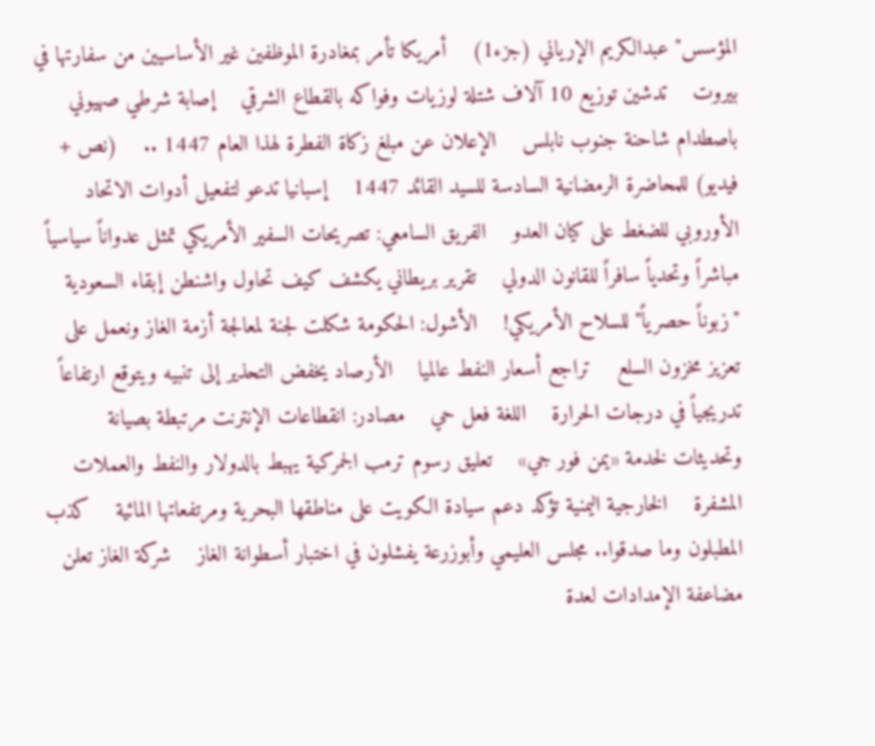المؤسس" عبدالكريم الإرياني (جزء1)    أمريكا تأمر بمغادرة الموظفين غير الأساسيين من سفارتها في بيروت    تدشين توزيع 10 آلاف شتلة لوزيات وفواكه بالقطاع الشرقي    إصابة شرطي صهيوني باصطدام شاحنة جنوب نابلس    الإعلان عن مبلغ زكاة الفطرة لهذا العام 1447 ..    (نص + فيديو) للمحاضرة الرمضانية السادسة للسيد القائد 1447    إسبانيا تدعو لتفعيل أدوات الاتحاد الأوروبي للضغط على كيان العدو    الفريق السامعي: تصريحات السفير الأمريكي تمثل عدواناً سياسياً مباشراً وتحدياً سافراً للقانون الدولي    تقرير بريطاني يكشف كيف تحاول واشنطن إبقاء السعودية "زبوناً حصرياً" للسلاح الأمريكي!    الأشول: الحكومة شكلت لجنة لمعالجة أزمة الغاز ونعمل على تعزيز مخزون السلع    تراجع أسعار النفط عالميا    الأرصاد يخفض التحذير إلى تنبيه ويتوقع ارتفاعاً تدريجياً في درجات الحرارة    اللغة فعل حي    مصادر: انقطاعات الإنترنت مرتبطة بصيانة وتحديثات لخدمة «يمن فور جي»    تعليق رسوم ترمب الجمركية يهبط بالدولار والنفط والعملات المشفرة    الخارجية اليمنية تؤكد دعم سيادة الكويت على مناطقها البحرية ومرتفعاتها المائية    كذب المطبلون وما صدقوا.. مجلس العليمي وأبوزرعة يفشلون في اختبار أسطوانة الغاز    شركة الغاز تعلن مضاعفة الإمدادات لعدة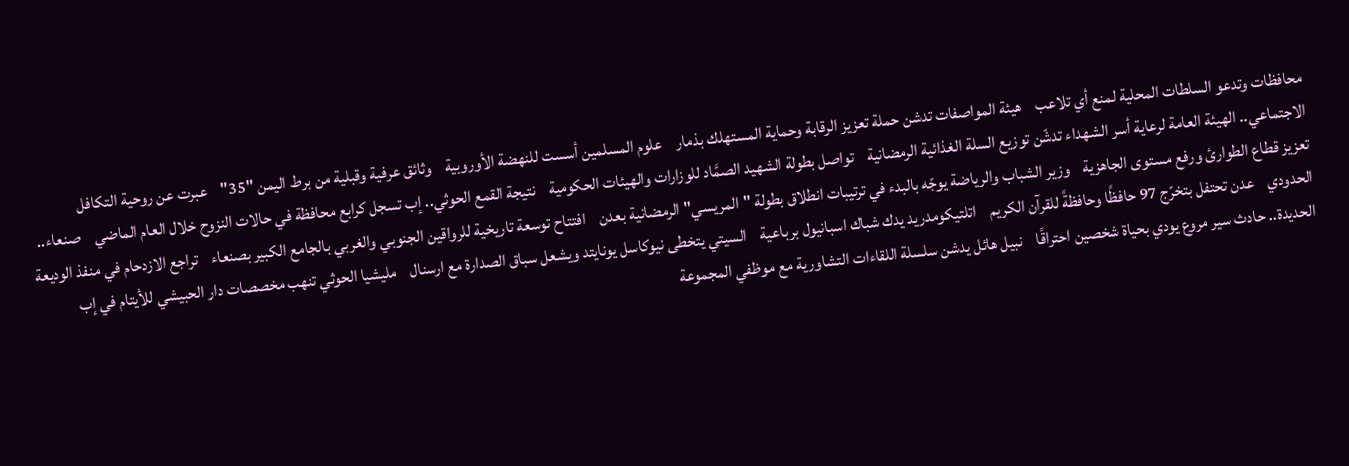محافظات وتدعو السلطات المحلية لمنع أي تلاعب    هيئة المواصفات تدشن حملة تعزيز الرقابة وحماية المستهلك بذمار    علوم المسلمين أسست للنهضة الأوروبية    وثائق عرفية وقبلية من برط اليمن "35"    عبرت عن روحية التكافل الاجتماعي.. الهيئة العامة لرعاية أسر الشهداء تدشّن توزيع السلة الغذائية الرمضانية    تواصل بطولة الشهيد الصمَّاد للوزارات والهيئات الحكومية    نتيجة القمع الحوثي.. إب تسجل كرابع محافظة في حالات النزوح خلال العام الماضي    صنعاء.. تعزيز قطاع الطوارئ ورفع مستوى الجاهزية    وزير الشباب والرياضة يوجّه بالبدء في ترتيبات انطلاق بطولة "المريسي" الرمضانية بعدن    افتتاح توسعة تاريخية للرواقين الجنوبي والغربي بالجامع الكبير بصنعاء    تراجع الازدحام في منفذ الوديعة الحدودي    عدن تحتفل بتخرّج 97 حافظًا وحافظةً للقرآن الكريم    اتلتيكومدريد يدك شباك اسبانيول برباعية    السيتي يتخطى نيوكاسل يونايتد ويشعل سباق الصدارة مع ارسنال    مليشيا الحوثي تنهب مخصصات دار الحبيشي للأيتام في إب    الحديدة.. حادث سير مروع يودي بحياة شخصين احتراقًا    نبيل هائل يدشن سلسلة اللقاءات التشاورية مع موظفي المجموعة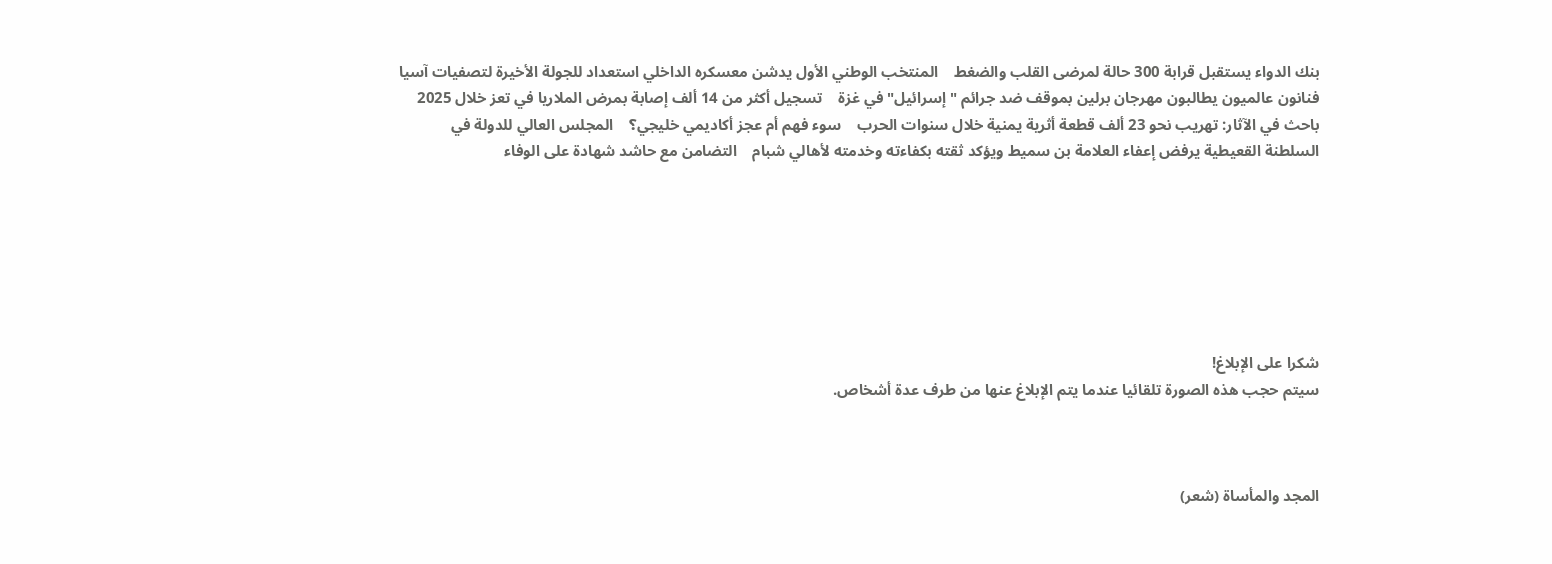بنك الدواء يستقبل قرابة 300 حالة لمرضى القلب والضغط    المنتخب الوطني الأول يدشن معسكره الداخلي استعداد للجولة الأخيرة لتصفيات آسيا    فنانون عالميون يطالبون مهرجان برلين بموقف ضد جرائم "إسرائيل" في غزة    تسجيل أكثر من 14 ألف إصابة بمرض الملاريا في تعز خلال 2025    باحث في الآثار: تهريب نحو 23 ألف قطعة أثرية يمنية خلال سنوات الحرب    سوء فهم أم عجز أكاديمي خليجي؟    المجلس العالي للدولة في السلطنة القعيطية يرفض إعفاء العلامة بن سميط ويؤكد ثقته بكفاءته وخدمته لأهالي شبام    التضامن مع حاشد شهادة على الوفاء







شكرا على الإبلاغ!
سيتم حجب هذه الصورة تلقائيا عندما يتم الإبلاغ عنها من طرف عدة أشخاص.



المجد والمأساة (شعر)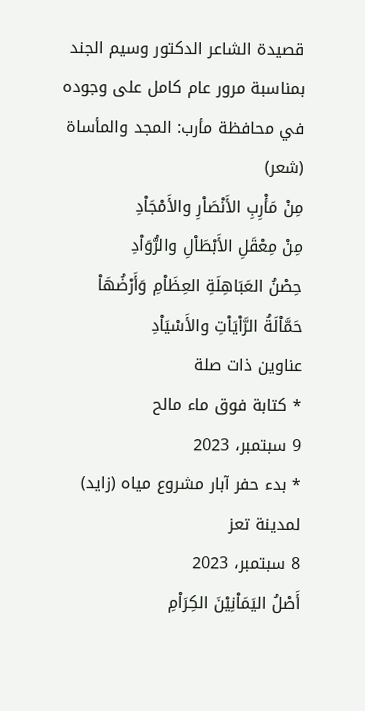قصيدة الشاعر الدكتور وسيم الجند بمناسبة مرور عام كامل على وجوده في محافظة مأرب: المجد والمأساة (شعر)
مِنْ مَأْرِبِ الأَنْصَاْرِ والأَمْجَاْدِ
مِنْ مِعْقَلِ الأَبْطَاْلِ والرُّوَاْدِ
حِصْنُ العَبَاهِلَةِ العِظَاْمِ وَأَرْضُهَاْ
حَمَّاْلَةُ الرَّاْيَاْتِ والأَسْيَاْدِ
عناوين ذات صلة
* كتابة فوق ماء مالح
9 سبتمبر، 2023
* بدء حفر آبار مشروع مياه (زايد) لمدينة تعز
8 سبتمبر، 2023
أَصْلُ اليَمَاْنِيْنَ الكِرَاْمِ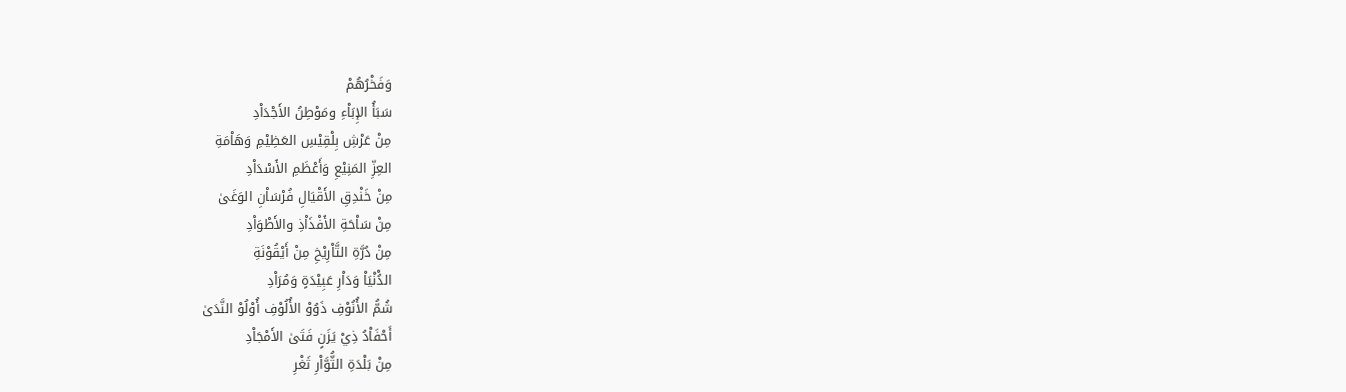وَفَخْرُهُمْ
سَبَأُ الإِبَاْءِ ومَوْطِنُ الأَجْدَاْدِ
مِنْ عَرْشِ بِلْقِيْسِ العَظِيْمِ وَهَاْمَةِ
العِزِّ المَنِيْعِ وَأَعْظَمِ الأَسْدَاْدِ
مِنْ خَنْدِقِ الأَقْيَالِ فُرْسَاْنِ الوَغَىٰ
مِنْ سَاْحَةِ الأَفْذَاْذِ والأَطْوَاْدِ
مِنْ دُرَّةِ التَّاْرِيْخِ مِنْ أَيْقُوْنَةِ
الدُْنْيَاْ وَدَاْرِ عَبِيْدَةٍ وَمُرَاْدِ
شُمُّ الأُنُوْفِ ذَوُوْ الأُلُوْفِ أُوْلُوْ النَّدَىٰ
أَحْفَاْدُ ذِيْ يَزَنٍ فَتَىٰ الأَمْجَاْدِ
مِنْ بَلْدَةِ الثُّوَّاْرِ ثَغْرِ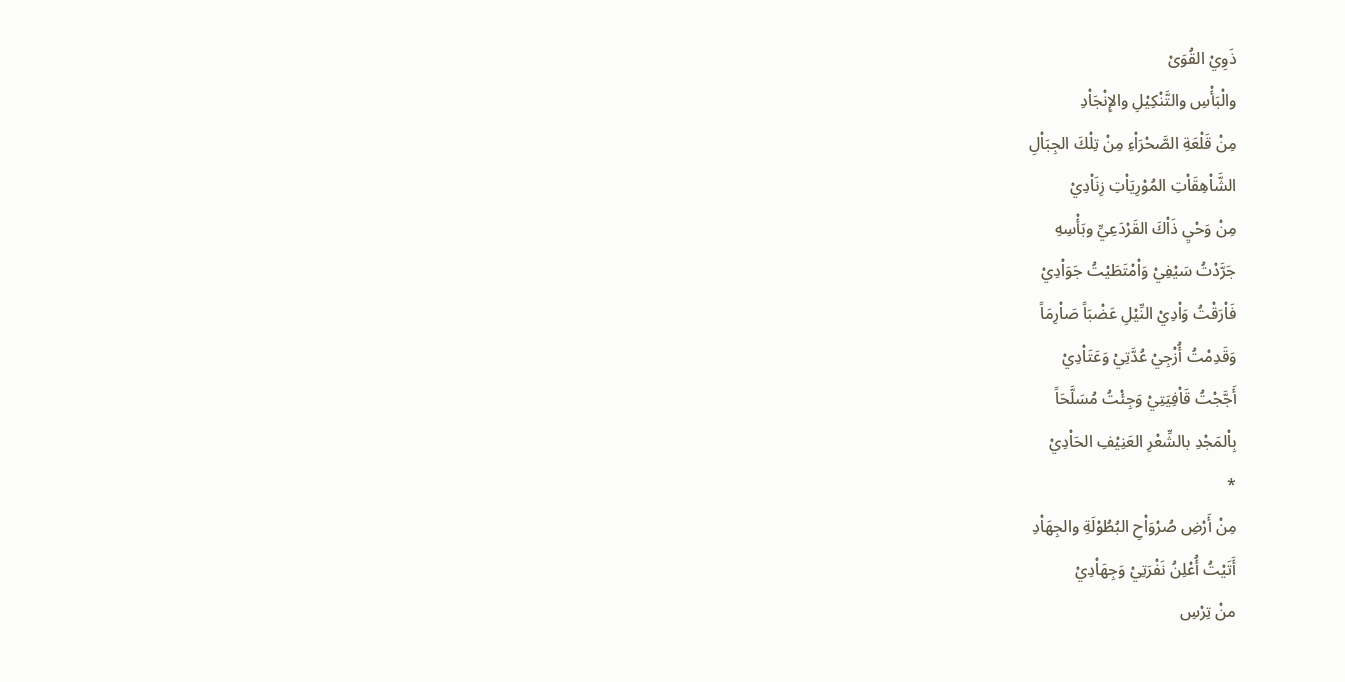ذَوِيْ القُوَىْ
والْبَأْسِ والتَّنْكِيْلِ والإِنْجَاْدِ
مِنْ قَلْعَةِ الصَّحْرَاْءِ مِنْ تِلْكَ الجِبَاْلِ
الشَّاْهِقَاْتِ المُوْرِيَاْتِ زِنَاْدِيْ
مِنْ وَحْيِ ذَاْكَ القَرْدَعِيِّ وبَأْسِهِ
جَرَّدْتُ سَيْفِيْ وَاْمْتَطَيْتُ جَوَاْدِيْ
فَاْرَقْتُ وَاْدِيْ النِّيْلِ عَضْبَاً صَاْرِمَاً
وَقَدِمْتُ أُزْجِيْ عُدَّتِيْ وَعَتَاْدِيْ
أَجَّجْتُ قَاْفِيَتِيْ وَجِئْتُ مُسَلَّحَاً
بِاْلمَجْدِ بالشِّعْرِ العَنِيْفِ الحَاْدِيْ
*
مِنْ أَرْضِ صُرْوَاْحِ البُطُوْلَةِ والجِهَاْدِ
أَتَيْتُ أُعْلِنُ نَفْرَتِيْ وَجِهَاْدِيْ
منْ تِرْسِ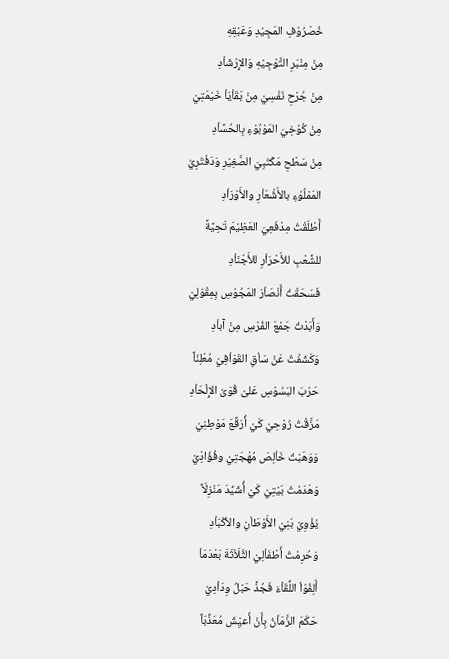خُصْرُوْفِ المَجِيْدِ وَعَبْقِهِ
مِنْ مِنْبَرِ التَّوْجِيْهِ وَالإِرْشَاْدِ
مِنْ جُرْحِ نَفْسِيْ مِنْ بَقَاْيَاْ خَيْمَتِيْ
مِنْ كُوْخِيَ المَوْبُوْءِ بِالحُسَّاْدِ
مِنْ سَطْحِ مَكْتَبِيَ الصَّغِيْرِ وَدَفْتَرِيْ
المَمْلُوْءِ بالأَشَْعَاْرِ والأَوْرَاْدِ
أَطْلَقْتُ مِدْفَعِيَ العَظِيْمَ تَحِيَّةً
للشَّعْبِ للأَحْرَاْرِ للأَجْنَاْدِ
فَسَحَقْتُ أَنْصَاْرَ المَجُوْسِ بِمِقْوَلِيْ
وَأَبَدْتُ جَمْعَ الفُرْسِ مِنْ آباْدِ
وَكَشَفْتُ عَنْ سَاْقِ القَوَاْفِيْ مُعْلِنَاً
حَرْبَ البَسُوْسِ عَلىْ قُوَىْ الإِلْحَاْدِ
مَزَّقْتُ رُوْحِيْ كَيْ أُرَقِّعَ مَوْطِنِيْ
وَوَهَبْتُ خَاْلِصَ مُهْجَتِيْ وفُؤَادِْيْ
وَهَدَمْتُ بَيْتِيْ كَيْ أُشَيِّدَ مَنْزِلَاً
يُؤْوِيْ بَنِيْ الأَوْطَاْنِ والأكْبَاْدِ
وَحُرِمْتُ أَطْفَاْلِيْ الثَّلَاْثَةَ بَعْدَمَاْ
أَلِفُوْاْ اللِّقَاْءَ فَجُذَّ حَبْلُ وِدَاْدِيْ
حَكَمَ الزَّمَاْنُ بِأَنْ أَعيِْشَ مُعَذَّبَاً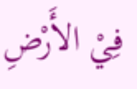فِيْ الأَرْضِ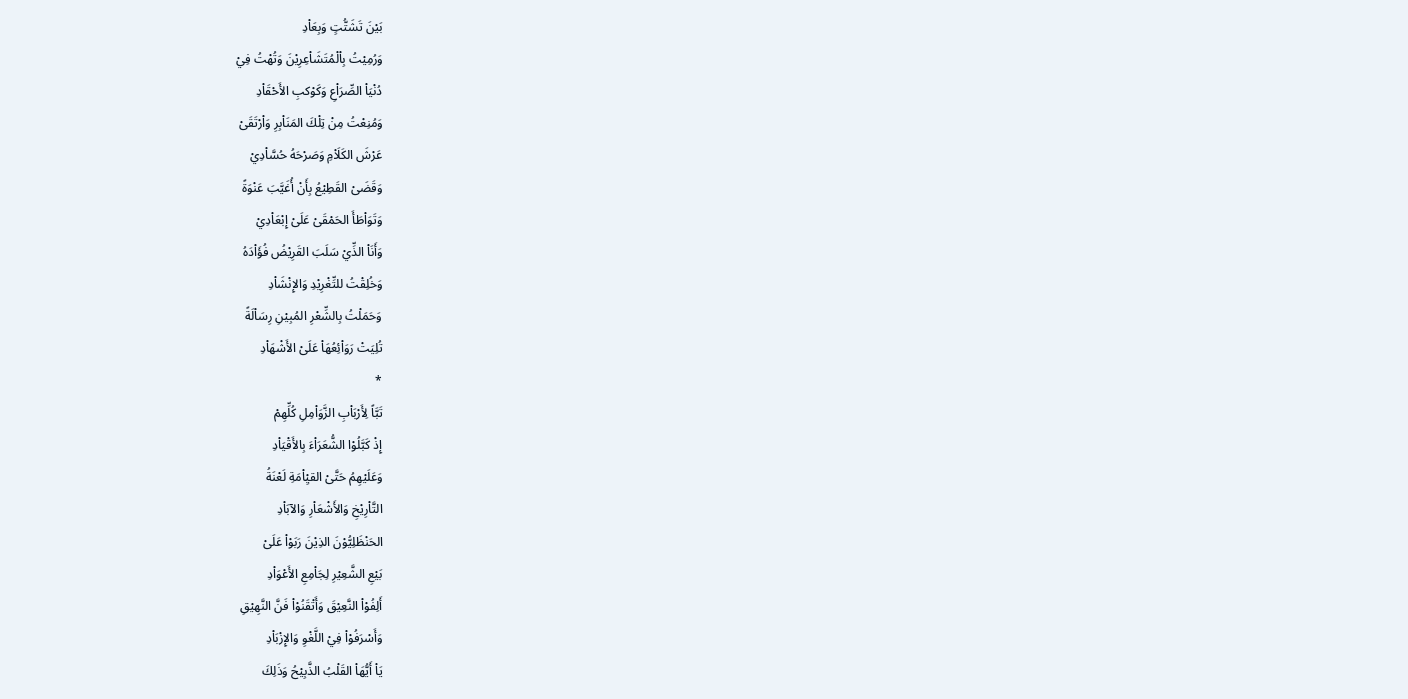بَيْنَ تَشَتُّتٍ وَبِعَاْدِ
وَرُمِيْتُ بِاْلْمُتَشَاْعِرِيْنَ وَتُهْتُ فِيْ
دُنْيَاْ الصِّرَاْعِ وَكَوْكبِ الأَحْقَاْدِ
وَمُنِعْتُ مِنْ تِلْكَ المَنَاْبِرِ وَاْرْتَقَىْ
عَرْشَ الكَلَاْمِ وَصَرْحَهُ حُسَّاْدِيْ
وَقَضَىْ القَطِيْعُ بِأَنْ أُغَيَّبَ عَنْوَةً
وَتَوَاْطَأَ الحَمْقَىْ عَلَىْ إِبْعَاْدِيْ
وَأَنَاْ الذِّيْ سَلَبَ القَرِيْضُ فُؤَاْدَهُ
وَخُلِقْتُ للتِّغْرِيْدِ وَالإِنْشَاْدِ
وَحَمَلْتُ بِالشِّعْرِ المُبِيْنِ رِسَاْلَةً
تُلِيَتْ رَوَاْئِعُهَاْ عَلَىْ الأَشْهَاْدِ
*
تَبَّاً لِأَرْبَاْبِ الزَّوَاْمِلِ كُلِّهِمْ
إِذْ كَبَّلُوْا الشُّعَرَاْءَ بِالأَقْيَاْدِ
وَعَلَيْهِمُ حَتَّىْ القيِْاْمَةِ لَعْنَةُ
التَّاْرِيْخِ وَالأَشْعَاْرِ وَالآبَاْدِ
الحَنْظَلِيُّوْنَ الذِيْنَ رَبَوْاْ عَلَىْ
بَيْعِ الشَّعِيْرِ لِجَاْمِعِ الأَعْوَاْدِ
أَلِفُوْاْ النَّعِيْقَ وَأَتْقَنُوْاْ فَنَّ النَّهِيْقِ
وَأَسْرَفُوْاْ فِيْ اللَّغْوِ وَالإِزْبَاْدِ
يَاْ أَيُّهَاْ القَلْبُ الذَّبِيْحُ وَذَلِكَ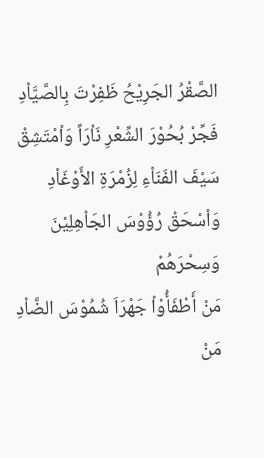الصَّقْرُ الجَرِيْحُ ظَفِرْتَ بِالصَّيَّاْدِ
فَجِّرْ بُحُوْرَ الشِّعْرِ نَاْرَاً وَاْمْتَشِقْ
سَيْفَ الفَنَاْءِ لِزُمْرَةِ الأَوْغَاْدِ
وَاْسْحَقْ رُؤُوْسَ الجَاْهِلِيْنَ وَسِحْرَهُمْ
مَنْ أَطْفَأُوْاْ جَهْرَاَ شُمُوْسَ الضَّاْدِ
مَنْ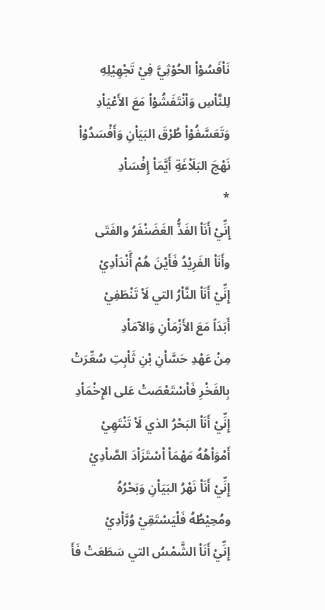نَاْفَسُوْاْ الحُوْثِيَّ فِيْ تَجْهِيْلِهِ
لِلنَّاْسِ وَاْنْتَفَشُوْاْ مَعَ الأَعْيَاْدِ
وَتَعَسَّفُوْاْ طُرْقَ البَيَاْنِ وَأَفْسَدُوْاْ
نَهْجَ البَلَاْغَةِ أَيَّمَاْ إِفْسَاْدِ
*
إِنِّيْ أَنَاْ الفَذُّ الغَضَنْفَرُ والفَتَى
وأَنَاْ الفَرِيْدُ فَأَيْنَ هُمْ أًَنْدَاْدِيْ
إِنِّيْ أَنَاْ النَّاْرُ التي لَاْ تَنْطَفِيْ
أَبَدَاً مَعَ الأَزْمَاْنِ وَالآمَاْدِ
مِنْ عَهْدِ حَسَّاْنِ بْنِ ثَاْبِتِ سُعِّرَتْ
بِالفَخْرِ فَاْسْتَعْصَتْ عَلى الإِخْمَاْدِ
إِنِّيْ أَنَاْ البَحْرُ الذي لَاْ تَنْتَهِيْ
أَمْوَاْهُهُ مَهْمَاْ اْسْتَزَاْدَ الصَّاْدِيْ
إِنِّيْ أَنَاْ نَهْرُ البَيَاْنِ وَبَحْرُهُ
ومُحِيْطُهُ فَلْيَسْتَقِيْ وُرَّاْدِيْ
إِنِّيْ أَنَاْ الشَّمْسُ التي سَطَعَتْ فَأَ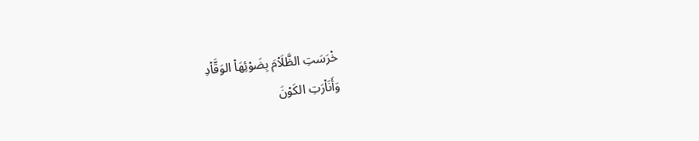خْرَسَتِ الظَّلَاْمَ بِضَوْئِهَاْ الوَقَّاْدِ
وَأَنَاْرَتِ الكَوْنَ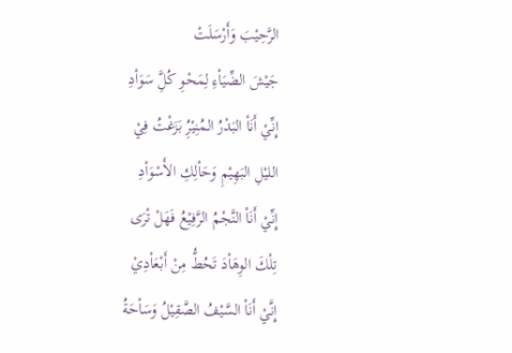الرَّحِيْبَ وَأَرْسَلَتْ
جَيْشَ الضِّيَاْءِ لِمَحْوِ كُلَِّ سَوَاْدِ
إِنِّيْ أَنَاْ البَدْرُ المُنِيْرُِ بَزَغْتُ فِيْ
الليْلِ البَهِيْمِ وَحَاْلِكِ الأَسْوَاْدِ
إِنِّيْ أَنَاْ النَّجْمُ الرَّفِيْعُ فَهَلْ تْرَى
تِلْكَ الوِهَاْدَ تَحُطُّ مِنْ أَبْعَاْدِيْ
إِنَّيْ أَنَاْ السَّيْفُ الصَّقِيْلُ وَسَاْحَةُ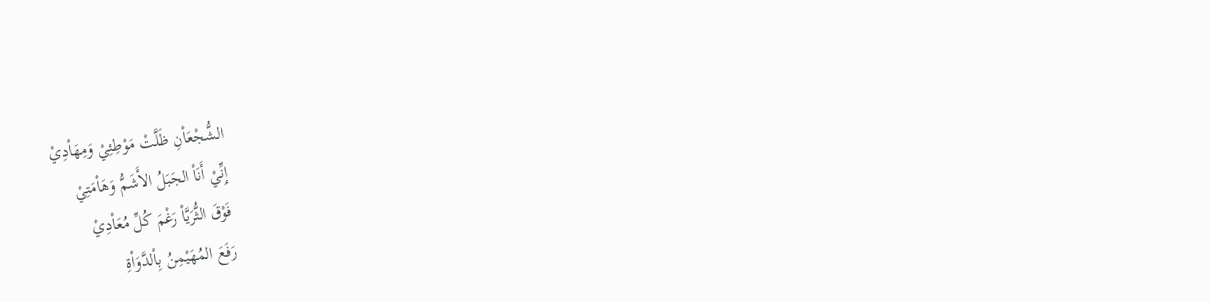الشُّجْعَاْنِ ظَلَّتْ مَوْطِئِيْ وَمِهَاْدِيْ
إِنِّيْ أَنَاْ الجَبَلُ الأَشَمُّ وَهَاْمَتِيْ
فَوْقَ الثُّرَيَّاْ رَغْمَ كُلِّ مُعَاْدِيْ
رَفَعَ المُهَيْمِنُ بِاْلدَّوَاْةِ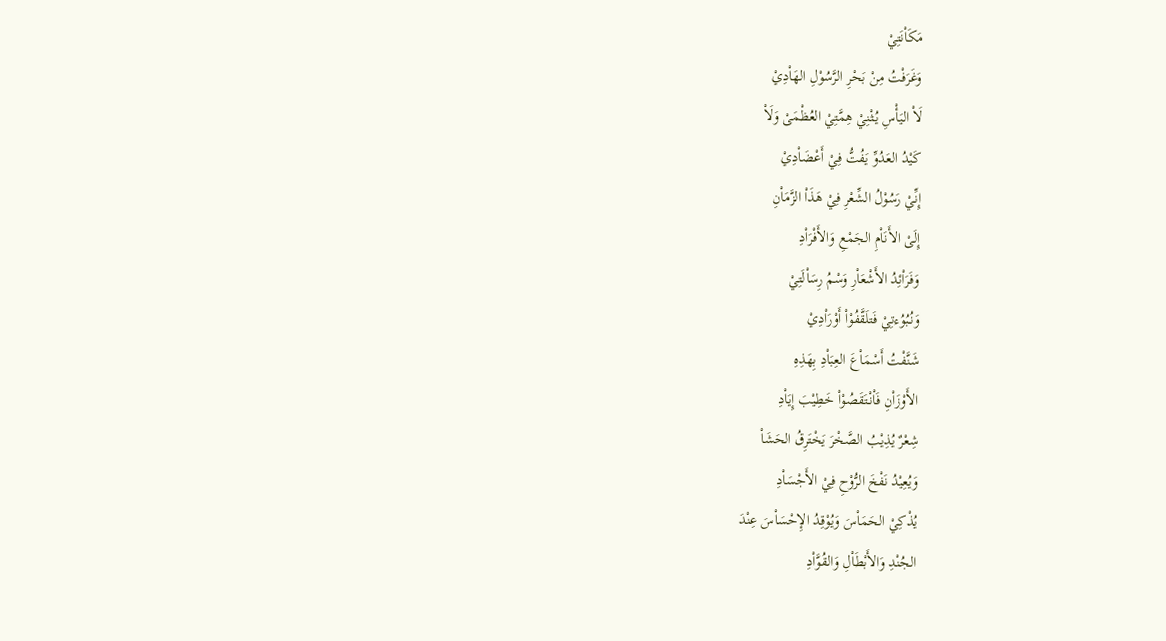مَكَاْنَتِيْ
وَغَرَفْتُ مِنْ بَحْرِ الرَّسُوْلِ الهَاْدِيْ
لَاْ اليَأْسِ يُثْنِيْ هِمَّتِيْ العُظْمَىْ وَلَاْ
كَيْدُ العَدُوِّ يَفُتُّ فِيْ أَعْضَاْدِيْ
إِنِّيْ رَسُوْلُ الشِّعْرِ فِيْ هَذَاْ الزَّمَاْنِ
إِلَىْ الأَنَاْمِ الجَمْعِ وَالأَفْرَاْدِ
وَفَرَاْئِدُ الأَشْعَاْرِ وَسْمُ رِسَاْلَتِيْ
وَنُبُوُءتِيْ فَتلَقَّفُوْاْ أَوْرَاْدِيْ
شَنَّفْتُ أَسْمَاْعَ العِبَاْدِ بِهَذِهِ
الأَوْزَاْنِ فَاْنْتَقَصُوْاْ خَطِيْبَ إِيَاْدِ
شِعْرٌ يُذِيْبُ الصَّخْرَ يَخْتَرِقُ الحَشَاْ
وَيُعِيْدُ نَفْخَ الرُّوْحِ فِيْ الأَجْسَاْدِ
يُذْكِيْ الحَمَاْسَ وَيُوْقِدُ الإِحْسَاْسَ عِنْدَ
الجُنْدِ وَالأَبْطَاْلِ وَالقُوَّاْدِ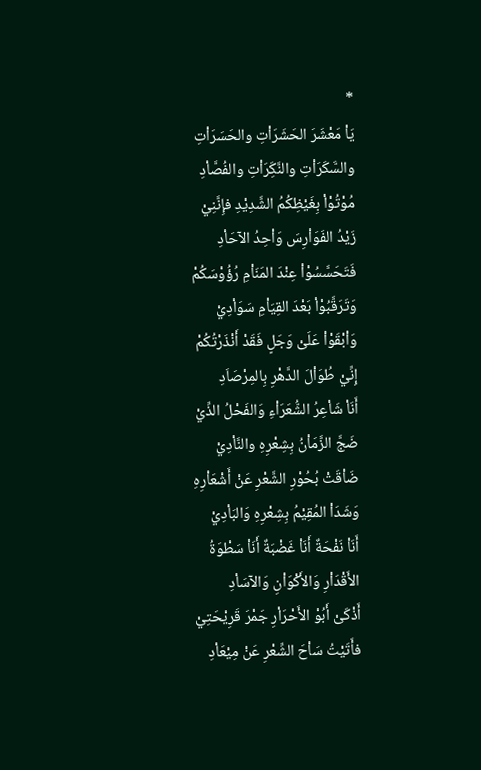*
يَاْ مَعْشَرَ الحَشَرَاْتِ والحَسَرَاْتِ
والسَّكَرَاْتِ والنَّكَِرَاْتِ والفُصَّاْدِ
مُوْتُوْاْ بِغَيْظِكُمُ الشَّدِيْدِ فإِنَّنِيْ
زَيْدُ الفَوَاْرِسَ وَاْحِدُ الآحَاْدِ
فَتَحَسَّسُوْاْ عِنْدَ المَنَاْمِ رُؤُوْسَكُمْ
وَتَرَقَّبُوْاْ بَعْدَ القِيَاْمِ سَوَاْدِيْ
وَاْبْقَوْاْ عَلَىْ وَجَلٍ فَقَدْ أَنْذَرْتُكُمْ
إِنِّيْ طُوَاْلَ الدَّهْرِ بِالمِرْصَاَدِ
أَنَاْ شَاْعِرُ الشُّعَرَاْءِ وَالفَحْلُ الذِّيْ
ضَجَّ الزَّمَاْنُ بِشِعْرِهِ والنَّاْدِيْ
ضَاْقَتْ بُحُوْرِ الشَّعْرِ عَنْ أَشْعَاْرِهِ
وَشَدَاْ المُقِيْمُ بِشِعْرِهِ وَالبَاْدِيْ
أَنَاْ نَفْحَةٌ أَنَاْ غَضْبَةٌ أَنَاْ سَطْوَةُ
الأَقْدَاْرِ وَالأَكْوَاْنِ وَالآسَاْدِ
أَذْكَىْ أَبُوْ الأَحْرَاْرِ جَمْرَ قَرِيْحَتِيْ
فأَتَيْتُ سَاْحَ الشِّعْرِ عَنْ مِيْعَاْدِ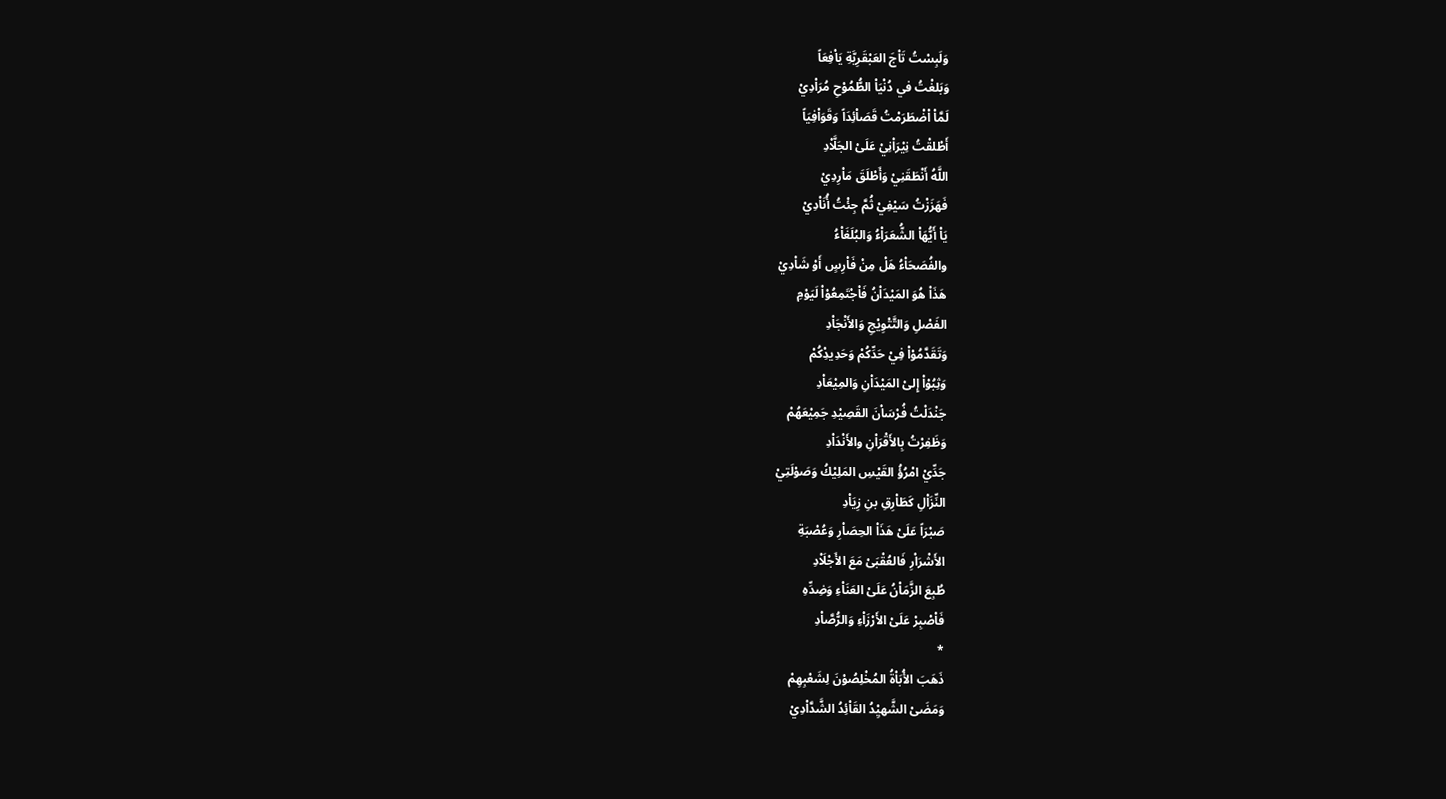وَلَبِسْتُ تَاْجَ العَبْقَرِيَّةِ يَاْفِعَاً
وَبَلغْتُ في دُنْيَاْ الطُّمُوْحِ مُرَاْدِيْ
لَمَّاْ اْضْطَرَمْتُ قَصَاْئِدَاً وَقَوَاْفِيَاً
أَطْلقْتُ نِيْرَاْنِيْ عَلَىْ الجَلَّاْدِ
اللَّهُ أَنْطَقَنِيْ وَأَطْلَقَ مَاْرِدِيْ
فَهَزَزْتُ سَيْفِيْ ثُمَّ جِئْتُ أُنَاْدِيْ
يَاْ أَيُّهَاْ الشُّعَرَاْءُ وَالبُلَغَاْءُ
والفُصَحَاْءُ هَلْ مِنْ فَاْرِسٍ أَوْ شَاْدِيْ
هَذَاْ هُوَ المَيْدَاْنُ فَاْجْتَمِعُوْاْ لَيَوْمِ
الفَصْلِ وَالتَّتْوِيْجِ وَالأَنْجَاْدِ
وَتَقَدَّمُوْاْ فِيْ حَدِّكُمْ وَحَدِيدِْكُمْ
وَثِبُوْاْ إِلىْ المَيْدَاْنِ وَالمِيْعَاْدِ
جَنْدَلْتُ فُرْسَاْنَ القَصِيْدِ جَمِيْعَهُمْ
وَظَفِرْتُ بِالأَقْرَاْنِ والأَنْدَاْدِ
جَدِّيْ امْرُؤُ القَيْسِ المَلِيْكُ وَصَوْلَتِيْ
النِّزَاْلِ كَطَاْرِقِ بنِ زِيَاْدِ
صَبْرَاً عَلَىْ هَذَاْ الحِصَاْرِ وَعُصْبَةِ
الأَشْرَاْرِ فَالعُقْبَىْ مَعَ الأَجْلَاْدِ
طُبِعَ الزَّمَاْنُ عَلَىْ العَنَاْءِ وَضِدِّهِ
فَاْصْبِرْ عَلَىْ الأَرْزَاْءِ وَالرُّصَّاْدِ
*
ذَهَبَ الأُبَاْةُ المُخْلِصُوْنَ لِشَعْبِهِمْ
وَمَضَىْ الشَّهيِْدُ القَاْئِدُ الشَّدَّاْدِيْ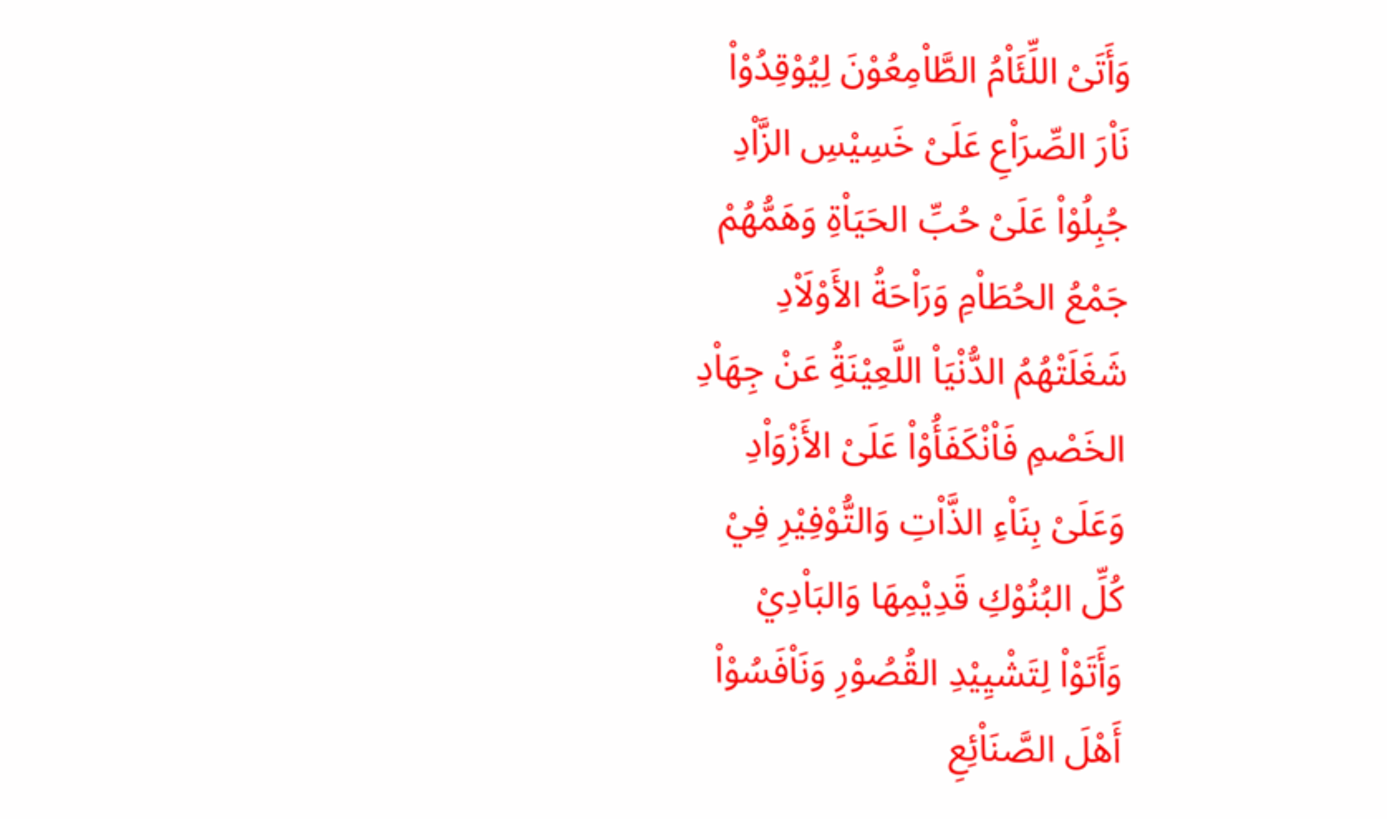وَأَتَىْ اللِّئَاْمُ الطَّاْمِعُوْنَ لِيُوْقِدُوْاْ
نَاْرَ الصِّرَاْعِ عَلَىْ خَسِيْسِ الزَّاْدِ
جُبِلُوْاْ عَلَىْ حُبِّ الحَيَاْةِ وَهَمُّهُمْ
جَمْعُ الحُطَاْمِ وَرَاْحَةُ الأَوْلَاْدِ
شَغَلَتْهُمُ الدُّنْيَاْ اللَّعِيْنَةُِ عَنْ جِهَاْدِ
الخَصْمِ فَاْنْكَفَأُوْاْ عَلَىْ الأَزْوَاْدِ
وَعَلَىْ بِنَاْءِ الذَّاْتِ وَالتُّوْفِيْرِ فِيْ
كُلِّ البُنُوْكِ قَدِيْمِهَا وَالبَاْدِيْ
وَأَتَوْاْ لِتَشْيِيْدِ القُصُوْرِ وَنَاْفَسُوْاْ
أَهْلَ الصَّنَاْئِعِ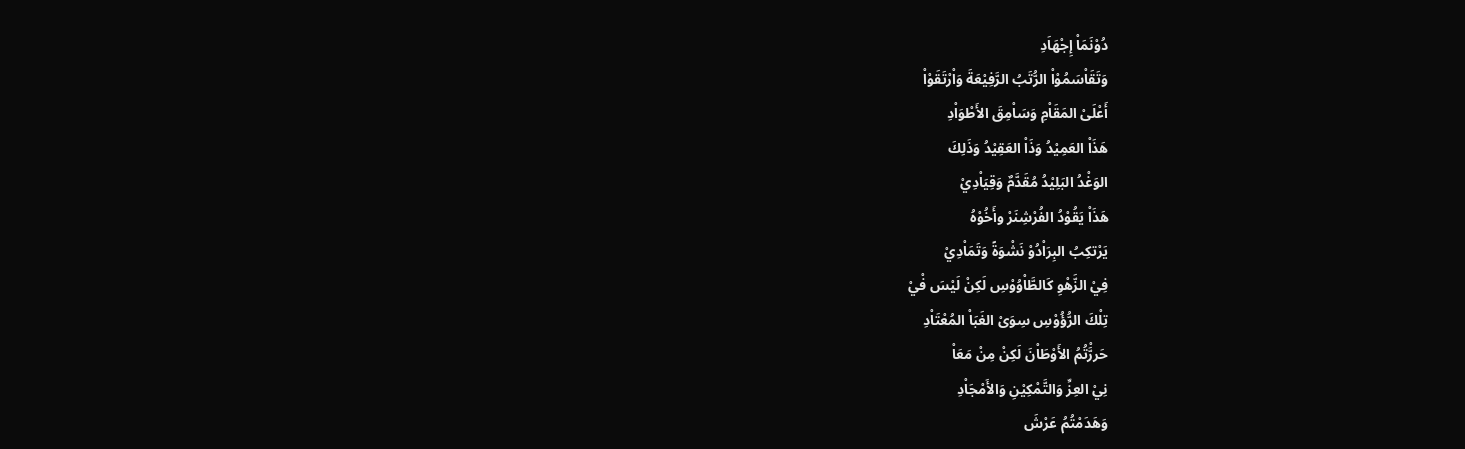دُوْنَمَاْ إِجْهَاَدِ
وَتَقَاْسَمُوْاْ الرُّتَبُ الرَّفِيْعَةَ وَاْرْتَقَوْاْ
أَعْلَىْ المَقَاْمِ وَسَاْمِقَ الأَطْوَاْدِ
هَذَاْ العَمِيْدُ وَذَاْ العَقِيْدُ وَذَلِكَ
الوَغْدُ البَلِيْدُ مُقَدَّمٌ وَقِيَاْدِيْ
هَذَاْ يَقُوْدُ الفُرْشِنَرْ وأَخُوْهُ
يَرْتكِبُ البِرَاْدُوْ نَشْوَةً وَتَمَاْدِيْ
فِيْ الزَّهْوِ كَالطَّاْوُوْسِ لَكِنْ لَيْسَ فْيْ
تِلْكَ الرُّؤُوْسِ سِوَىْ الغَبَاْ المُعْتَاْدِ
حَررَّْتُمُ الأَوْطَاْنَ لَكِنْ مِنْ مَعَاْ
نِيْ العِزِّ وَالتَّمْكِيْنِ وَالأَمْجَاْدِ
وَهَدَمْتُمُ عَرْشَ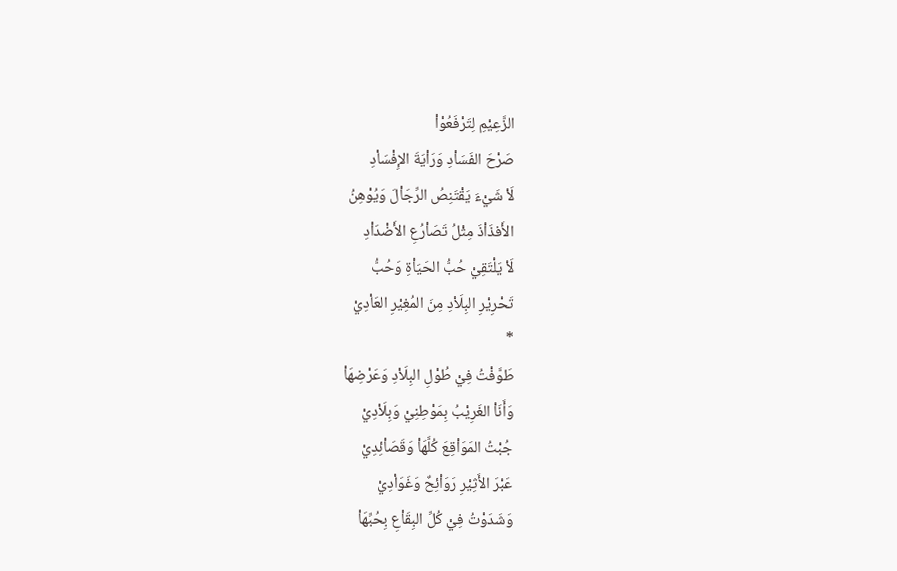الزَّعِيْمِ لِتَرْفَعُوْاْ
صَرْحَ الفَسَاْدِ وَرَاْيَةَ الإِفْسَاْدِ
لَاْ شَيْءَ يَقْتَنِصُ الرِّجَاْلَ وَيُوْهِنُ
الأَفذَاْذَ مِثْلُ تَصَاْرُعِ الأَضْدَاْدِ
لَاْ يَلْتَقِيْ حُبُّ الحَيَاْةِ وَحُبُّ
تَحْرِيْرِ البِلَاْدِ مِنَ المُغِيْرِ العَاْدِيْ
*
طَوَّفْتُ فِيْ طُوْلِ البِلَاْدِ وَعَرْضِهَاْ
وَأَنَاْ الغَرِيْبُ بِمَوْطِنِيْ وَبِلَاْدِيْ
جُبْتُ المَوَاْقِعَ كُلَّهَاْ وَقَصَاْئِدِيْ
عَبْرَ الأَثِيْرِ رَوَاْئِحٌ وَغَوَاْدِيْ
وَشَدَوْتُ فِيْ كُلِّ البِقَاْعِ بِحُبِّهَاْ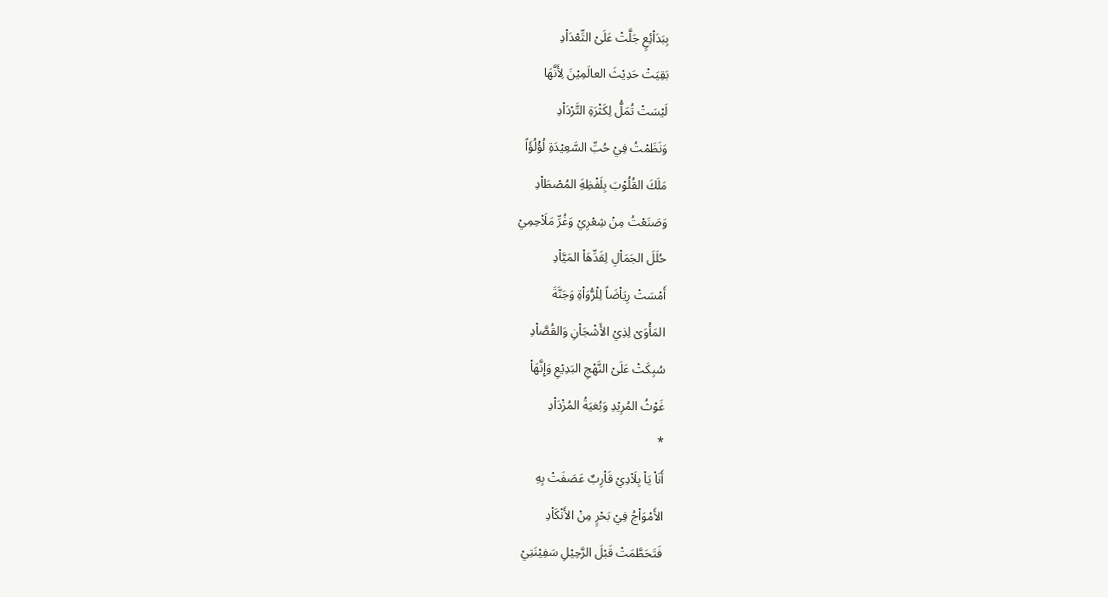بِبَدَاْئِعٍ جَلَّتْ عَلَىْ التِّعْدَاْدِ
بَقِيَتْ حَدِيْثَ العالَمِيْنَ لِأَنَّهَا
لَيْسَتْ تُمَلُّ لِكَثْرَةِ التَّرْدَاْدِ
وَنَظَمْتُ فِيْ حُبِّ السَّعِيْدَةِ لُؤْلُؤَاً
مَلَكَ القُلُوْبَ بِلَفْظِهَِ المُصْطَاْدِ
وَصَنَعْتُ مِنْ شِعْرِيْ وَغُرِّ مَلَاْحِمِيْ
حُلَلَ الجَمَاْلِ لِقَدِّهَاْ المَيَّاْدِ
أَمْسَتْ رِيَاْضَاً لِلْرُّوَاْةِ وَجَنَّةَ
المَأْوَىْ لِذِيْ الأَشْجَاْنِ وَالقُصَّاْدِ
سُبِكَتْ عَلَىْ النَّهْجِ البَدِيْعِ وَإِنَّهَاْ
غَوْثُ المُرِيْدِ وَبُغيَةُ المُزْدَاْدِ
*
أَنَاْ يَاْ بِلَاْدِيْ قَاْرِبٌ عَصَفَتْ بِهِ
الأَمْوَاْجُ فِيْ بَحْرٍ مِنْ الأَنْكَاْدِ
فَتَحَطَّمَتْ قَبْلَ الرَّحِيْلِ سَفِيْنَتِيْ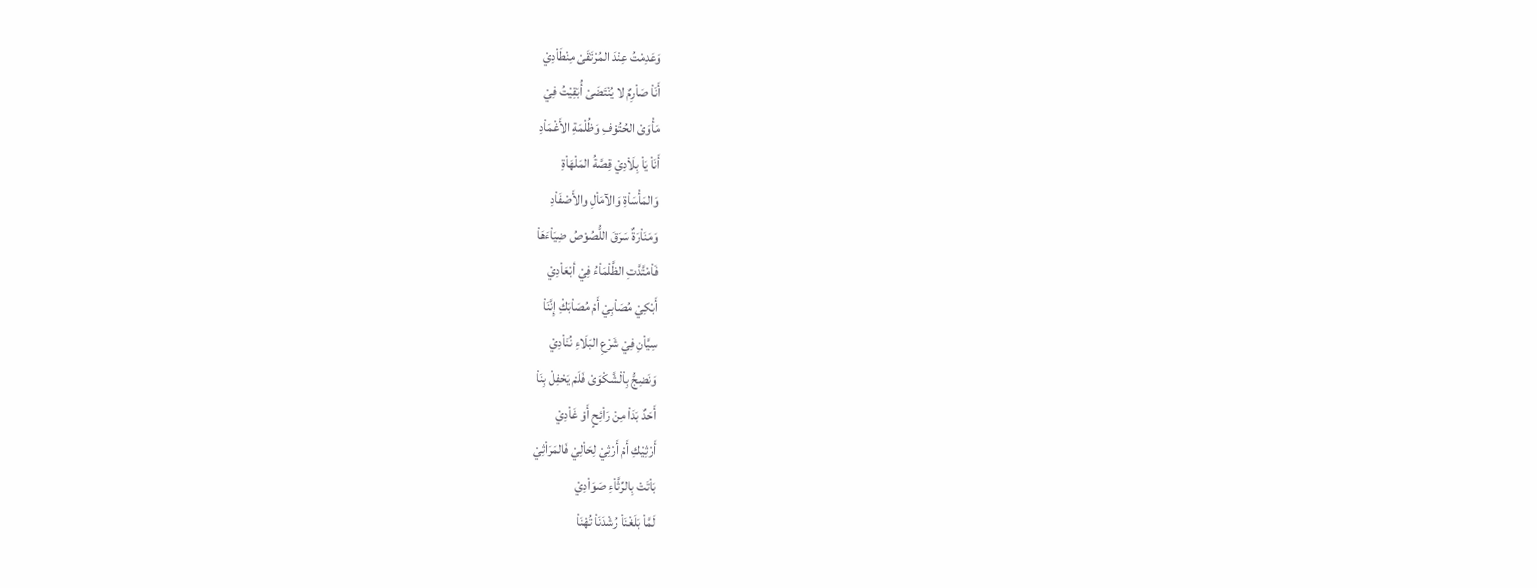وَعَدِمْتُ عِنْدَ المُرْتَقَىْ مِنْطَاْدِيْ
أَنَاْ صَاْرِمٌ لا يُنْتَضَىْ أُبَقِيْتُ فِيْ
مَأْوَىْ الحُتُوْفِ وَظُلْمَةِ الأَغْمَاْدِ
أَنَاْ يَاْ بِلَاْدِيْ قِصَّةُ المَلْهَاْةِ
وَالمَأْسَاْةِ وَالآمَاْلِ والأَصْفَاْدِ
وَمَنَاْرَةٌ سَرَقَ اللُّصُوْصُ ضِيَاْءَهَاْ
فَاْمْتَّدَّتِ الظَّلْمَاْءُ فِيْ أبْعَاْدِيْ
أَبْكِيْ مُصَاْبِيْ أَمْ مُصَاْبَكِْ إِنَّنَاْ
سِيَّاْنِ فِيْ شَرْعِ البَلَاءِ نُنَاْدِيْ
وَنَضِجُّ بِاْلْشَّكْوَىْ فَلَمْ يَحْفِلْ بِنَاْ
أَحَدٌ بَدَاْ مِنْ رَاْئِحٍ أَوْ غَاْدِيْ
أَرْثِيْكِ أَمْ أَرْثِيْ لِحَاْلِيْ فَالمَرَاْثِيْ
بَاْتَتْ بِالرِّثَّاْءِ صَوَاْدِيْ
لَمَّاْ بَلَغْنَاْ رُشْدَنَاْ تُهْنَاْ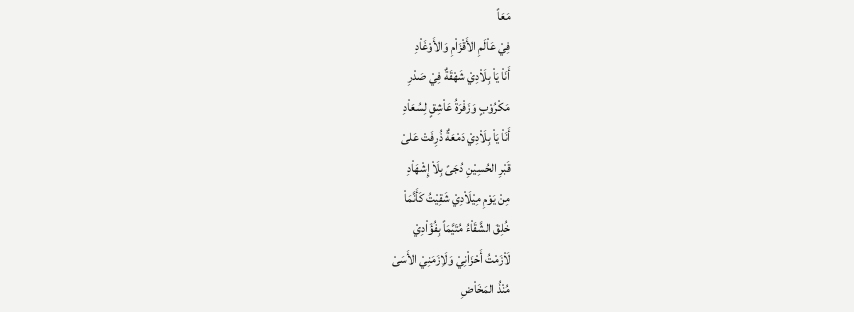مَعَاً
فِيْ عَاْلَمِ الأَقْزَاْمِ وَالأَوْغَاْدِ
أَنَاْ يَاْ بِلَاْدِيْ شَهْقَةٌ فِيْ صَدْرِ
مَكْرُوْبٍ وَزَفْرَةُ عَاْشِقٍ لِسُعَاْدِ
أَنَاْ يَاْ بِلَاْدِيْ دَمْعَةٌ ذُرِفَتْ عَلىْ
قَبْرِ الحُسِيْنِ دُجَىً بِلَاْ إِشْهَاْدِ
مِنْ يَوْمِ مِيْلَاْدِيْ شَقِيْتُ كَأَنَّمَاْ
خُلِقَ الشَّقَاْءُ مُتَيَّمَاً بِفُؤَاْدِيْ
لَاْزَمْتُ أَحْزَاْنِيْ وَلَاِزَمَنِيْ الأَسَىْ
مُنْذُ المَخَاْضِ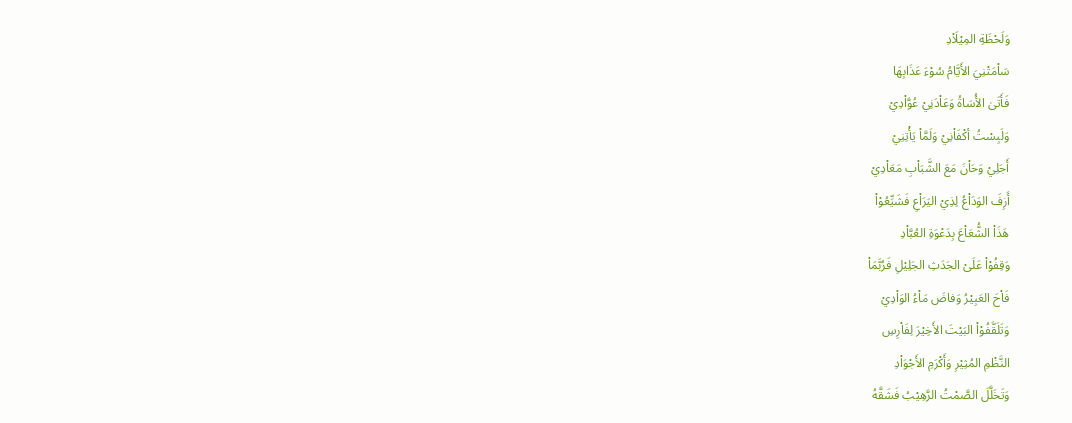وَلَحْظَةِ المِيْلَاْدِ
سَاْمَتْنِيَ الأَيَّامُ سُوْءَ عَذَابِهَا
فَأَتَىٰ الأُسَاةُ وَعَاْدَنِيْ عُوَّاْدِيْ
وَلَبِسْتُ أكْفَاْنِيْ وَلَمَّاْ يَأْتِنِيْ
أَجَلِيْ وَحَاْنَ مَعَ الشَّبَاْبِ مَعَاْدِيْ
أَزِفَ الوَدَاْعُ لِذِيْ اليَرَاْعِ فَشَيِّعُوْاْ
هَذَاْ الشُّعَاْعَ بِدَعْوَةِ العُبَّاْدِ
وَقِفُوْاْ عَلَىْ الجَدَثِ الجَلِيْلِ فَرُبَّمَاْ
فَاْحَ العَبِيْرُ وَفاضَ مَاْءُ الوَاْدِيْ
وَتَلَقَّفُوْاْ البَيْتَ الأَخِيْرَ لِفَاْرِسِ
النَّظْمِ المُثِيْرِ وَأَكْرَمِ الأَجْوَاْدِ
وَتَخَلَّلَ الصَّمْتُ الرَّهِيْبُ فَشَقَّهُ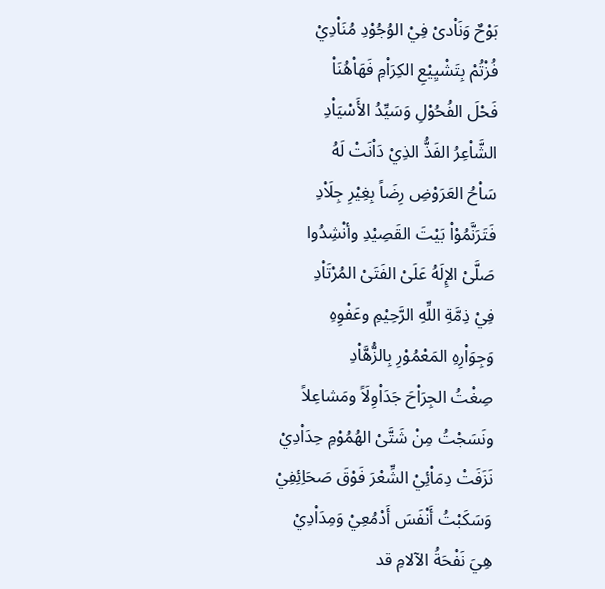بَوْحٌ وَنَاْدىْ فِيْ الوُجُوْدِ مُنَاْدِيْ
فُزْتُمْ بِتَشْيِيْعِ الكِرَاْمِ فَهَاْهُنَاْ
فَحْلَ الفُحُوْلِ وَسَيِّدُ الأَسْيَاْدِ
الشَّاْعِرُ الفَذُّ الذِيْ دَاْنَتْ لَهُ
سَاْحُ العَرَوْضِ رِضَاً بِغِيْرِ جِلَاْدِ
فَتَرَنَّمُوْاْ بَيْتَ القَصِيْدِ وأنْشِدُوا
صَلَّىْ الإِلَهُ عَلَىْ الفَتَىْ المُرْتَاْدِ
فِيْ ذِمَّةِ اللِّهِ الرَّحِيْمِ وعَفْوِهِ
وَجِوَاْرِهِ المَعْمُوْرِ بِالزُّهَّاْدِ
صِغْتُ الجِرَاْحَ جَدَاْوِلَاً ومَشاعِلاً
ونَسَجْتُ مِنْ شَتَّىْ الهُمُوْمِ حِدَاْدِيْ
نَزَفَتْ دِمَاْئِيْ الشِّعْرَ فَوْقَ صَحَاِئِفِيْ
وَسَكَبْتُ أَنْفَسَ أَدْمُعِيْ وَمِدَاْدِيْ
هِيَ نَفْحَةُ الآلامِ قد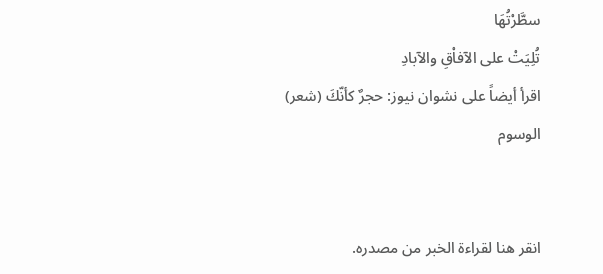سطَّرْتُهَا
تُلِيَتْ على الآفاْقِ والآبادِ
اقرأ أيضاً على نشوان نيوز: حجرٌ كأنّكَ (شعر)
الوسوم


انقر هنا لقراءة الخبر من مصدره.